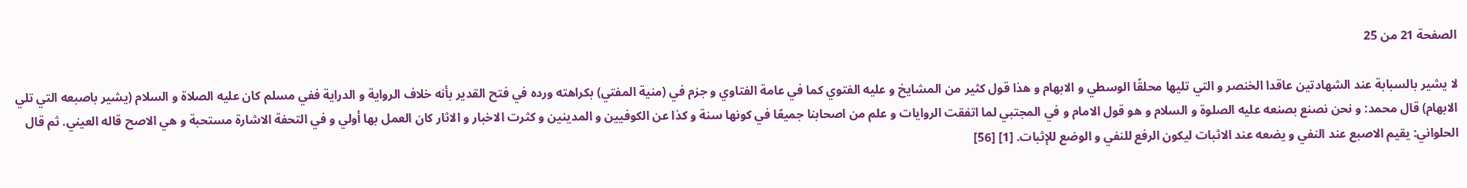الصفحة 21 من 25

لا يشير بالسبابة عند الشهادتين عاقدا الخنصر و التي تليها محلقًا الوسطي و الابهام و هذا قول كثير من المشايخ و عليه الفتوي كما في عامة الفتاوي و جزم في (منية المفتي) بكراهته ورده في فتح القدير بأنه خلاف الرواية و الدراية ففي مسلم كان عليه الصلاة و السلام (يشير باصبعه التي تلي الابهام) قال محمد: و نحن نصنع بصنعه عليه الصلوة و السلام و هو قول الامام و في المجتبي لما اتفقت الروايات و علم من اصحابنا جميعًا في كونها سنة و كذا عن الكوفيين و المدينين و كثرت الاخبار و الاثار كان العمل بها أولي و في التحفة الاشارة مستحبة و هي الاصح قاله العيني. ثم قال الحلواني: يقيم الاصبع عند النفي و يضعه عند الاثبات ليكون الرفع للنفي و الوضع للإثبات. [1] [56]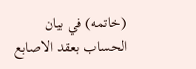(خاتمه) في بيان الحساب بعقد الاصابع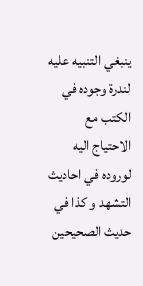ينبغي التنبيه عليه لندرة وجوده في الكتب مع الاحتياج اليه لوروده في احاديث التشهد و كذا في حديث الصحيحين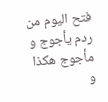فتح اليوم من ردم يأجوج و مأجوج هكذا و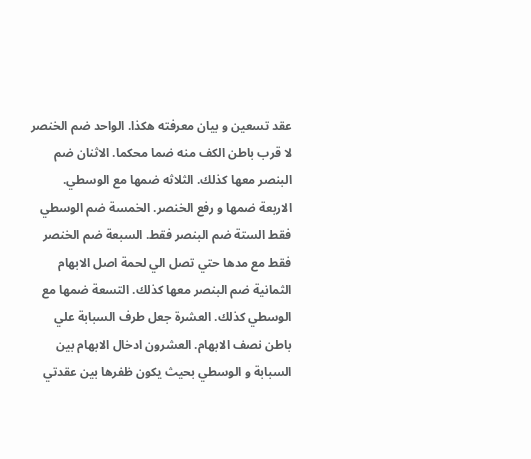عقد تسعين و بيان معرفته هكذا. الواحد ضم الخنصر لا قرب باطن الكف منه ضما محكما. الاثنان ضم البنصر معها كذلك. الثلاثه ضمها مع الوسطي. الاربعة ضمها و رفع الخنصر. الخمسة ضم الوسطي فقط الستة ضم البنصر فقط. السبعة ضم الخنصر فقط مع مدها حتي تصل الي لحمة اصل الابهام الثمانية ضم البنصر معها كذلك. التسعة ضمها مع الوسطي كذلك. العشرة جعل طرف السبابة علي باطن نصف الابهام. العشرون ادخال الابهام بين السبابة و الوسطي بحيث يكون ظفرها بين عقدتي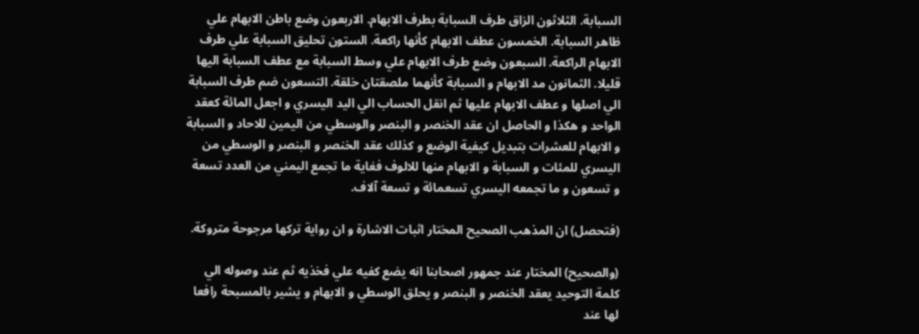السبابة. الثلاثون الزاق طرف السبابة بطرف الابهام. الاربعون وضع باطن الابهام علي ظاهر السبابة. الخمسون عطف الابهام كأنها راكعة. الستون تحليق السبابة علي طرف الابهام الراكعة. السبعون وضع طرف الابهام علي وسط السبابة مع عطف السبابة اليها قليلا. الثمانون مد الابهام و السبابة كأنهما ملصقتان خلقة. التسعون ضم طرف السبابة الي اصلها و عطف الابهام عليها ثم انقل الحساب الي اليد اليسري و اجعل المائة كعقد الواحد و هكذا و الحاصل ان عقد الخنصر و البنصر والوسطي من اليمين للاحاد و السبابة و الابهام للعشرات بتبديل كيفية الوضع و كذلك عقد الخنصر و البنصر و الوسطي من اليسري للمئات و السبابة و الابهام منها للالوف فغاية ما تجمع اليمني من العدد تسعة و تسعون و ما تجمعه اليسري تسعمائة و تسعة آلاف.

(فتحصل) ان المذهب الصحيح المختار اثبات الاشارة و ان رواية تركها مرجوحة متروكة.

(والصحيح) المختار عند جمهور اصحابنا انه يضع كفيه علي فخذيه ثم عند وصوله الي كلمة التوحيد يعقد الخنصر و البنصر و يحلق الوسطي و الابهام و يشير بالمسبحة رافعا لها عند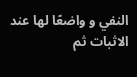النفي و واضعًا لها عند الاثبات ثم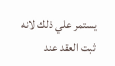يستمر علي ذلك لانه ثبت العقد عند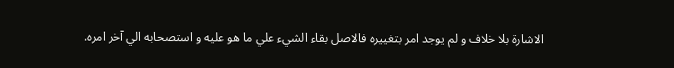الاشارة بلا خلاف و لم يوجد امر بتغييره فالاصل بقاء الشيء علي ما هو عليه و استصحابه الي آخر امره.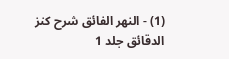(1) - النهر الفائق شرح كنز الدقائق جلد 1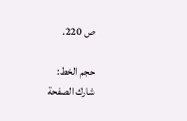ص 220.

حجم الخط:
شارك الصفحة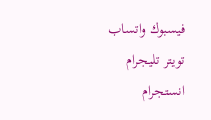فيسبوك واتساب تويتر تليجرام انستجرام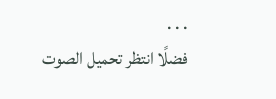. . .
فضلًا انتظر تحميل الصوت